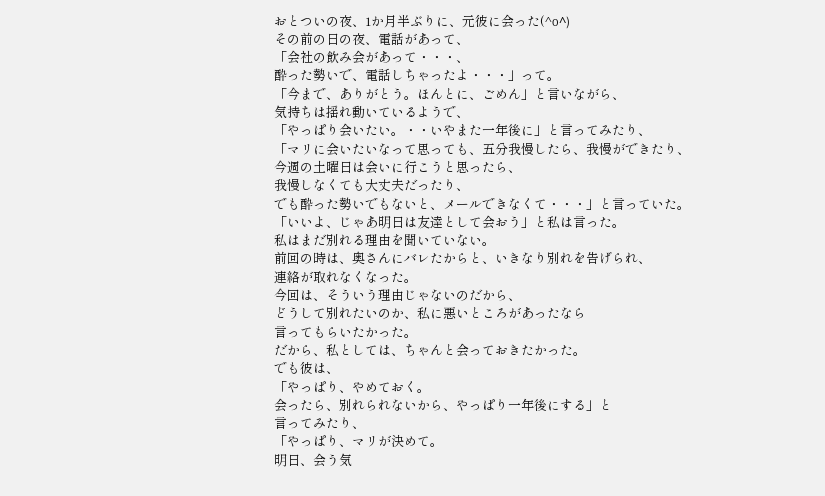おとついの夜、1か月半ぶりに、元彼に会った(^o^)
その前の日の夜、電話があって、
「会社の飲み会があって・・・、
酔った勢いで、電話しちゃったよ・・・」って。
「今まで、ありがとう。ほんとに、ごめん」と言いながら、
気持ちは揺れ動いているようで、
「やっぱり会いたい。・・いやまた一年後に」と言ってみたり、
「マリに会いたいなって思っても、五分我慢したら、我慢ができたり、
今週の土曜日は会いに行こうと思ったら、
我慢しなくても大丈夫だったり、
でも酔った勢いでもないと、メールできなくて・・・」と言っていた。
「いいよ、じゃあ明日は友達として会おう」と私は言った。
私はまだ別れる理由を聞いていない。
前回の時は、奥さんにバレたからと、いきなり別れを告げられ、
連絡が取れなくなった。
今回は、そういう理由じゃないのだから、
どうして別れたいのか、私に悪いところがあったなら
言ってもらいたかった。
だから、私としては、ちゃんと会っておきたかった。
でも彼は、
「やっぱり、やめておく。
会ったら、別れられないから、やっぱり一年後にする」と
言ってみたり、
「やっぱり、マリが決めて。
明日、会う気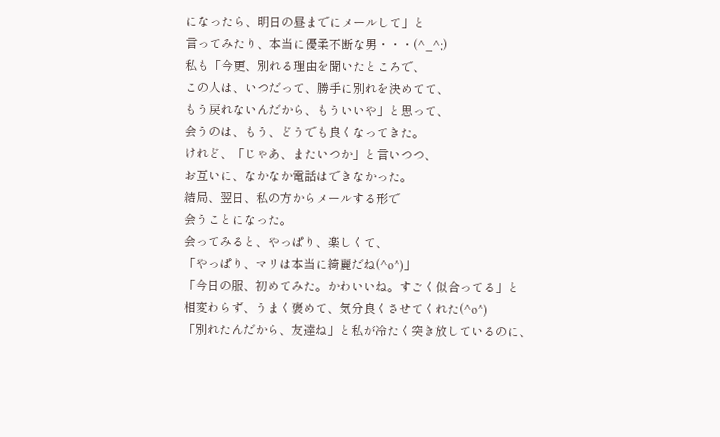になったら、明日の昼までにメールして」と
言ってみたり、本当に優柔不断な男・・・(^_^;)
私も「今更、別れる理由を聞いたところで、
この人は、いつだって、勝手に別れを決めてて、
もう戻れないんだから、もういいや」と思って、
会うのは、もう、どうでも良くなってきた。
けれど、「じゃあ、またいつか」と言いつつ、
お互いに、なかなか電話はできなかった。
結局、翌日、私の方からメールする形で
会うことになった。
会ってみると、やっぱり、楽しくて、
「やっぱり、マリは本当に綺麗だね(^o^)」
「今日の服、初めてみた。かわいいね。すごく似合ってる」と
相変わらず、うまく褒めて、気分良くさせてくれた(^o^)
「別れたんだから、友達ね」と私が冷たく突き放しているのに、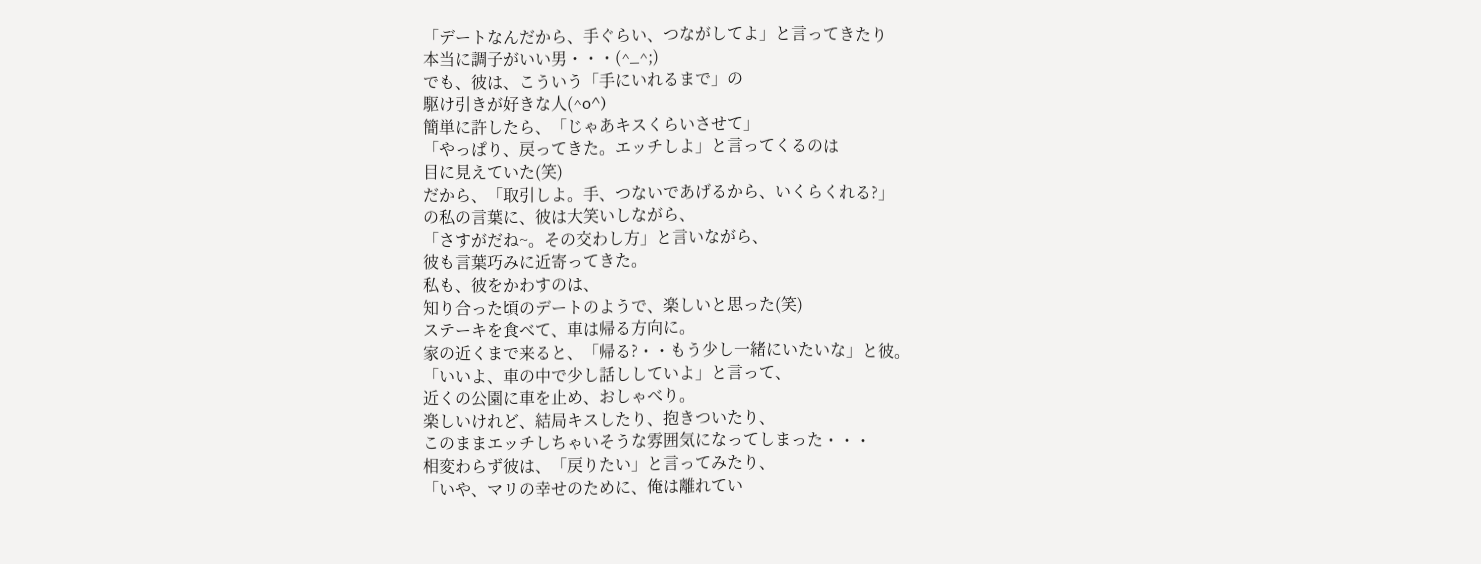「デートなんだから、手ぐらい、つながしてよ」と言ってきたり
本当に調子がいい男・・・(^_^;)
でも、彼は、こういう「手にいれるまで」の
駆け引きが好きな人(^o^)
簡単に許したら、「じゃあキスくらいさせて」
「やっぱり、戻ってきた。エッチしよ」と言ってくるのは
目に見えていた(笑)
だから、「取引しよ。手、つないであげるから、いくらくれる?」
の私の言葉に、彼は大笑いしながら、
「さすがだね~。その交わし方」と言いながら、
彼も言葉巧みに近寄ってきた。
私も、彼をかわすのは、
知り合った頃のデートのようで、楽しいと思った(笑)
ステーキを食べて、車は帰る方向に。
家の近くまで来ると、「帰る?・・もう少し一緒にいたいな」と彼。
「いいよ、車の中で少し話ししていよ」と言って、
近くの公園に車を止め、おしゃべり。
楽しいけれど、結局キスしたり、抱きついたり、
このままエッチしちゃいそうな雰囲気になってしまった・・・
相変わらず彼は、「戻りたい」と言ってみたり、
「いや、マリの幸せのために、俺は離れてい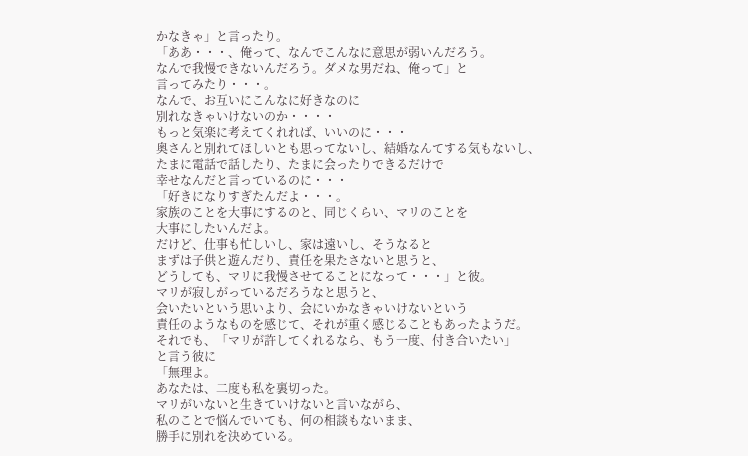かなきゃ」と言ったり。
「ああ・・・、俺って、なんでこんなに意思が弱いんだろう。
なんで我慢できないんだろう。ダメな男だね、俺って」と
言ってみたり・・・。
なんで、お互いにこんなに好きなのに
別れなきゃいけないのか・・・・
もっと気楽に考えてくれれば、いいのに・・・
奥さんと別れてほしいとも思ってないし、結婚なんてする気もないし、
たまに電話で話したり、たまに会ったりできるだけで
幸せなんだと言っているのに・・・
「好きになりすぎたんだよ・・・。
家族のことを大事にするのと、同じくらい、マリのことを
大事にしたいんだよ。
だけど、仕事も忙しいし、家は遠いし、そうなると
まずは子供と遊んだり、責任を果たさないと思うと、
どうしても、マリに我慢させてることになって・・・」と彼。
マリが寂しがっているだろうなと思うと、
会いたいという思いより、会にいかなきゃいけないという
責任のようなものを感じて、それが重く感じることもあったようだ。
それでも、「マリが許してくれるなら、もう一度、付き合いたい」
と言う彼に
「無理よ。
あなたは、二度も私を裏切った。
マリがいないと生きていけないと言いながら、
私のことで悩んでいても、何の相談もないまま、
勝手に別れを決めている。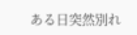ある日突然別れ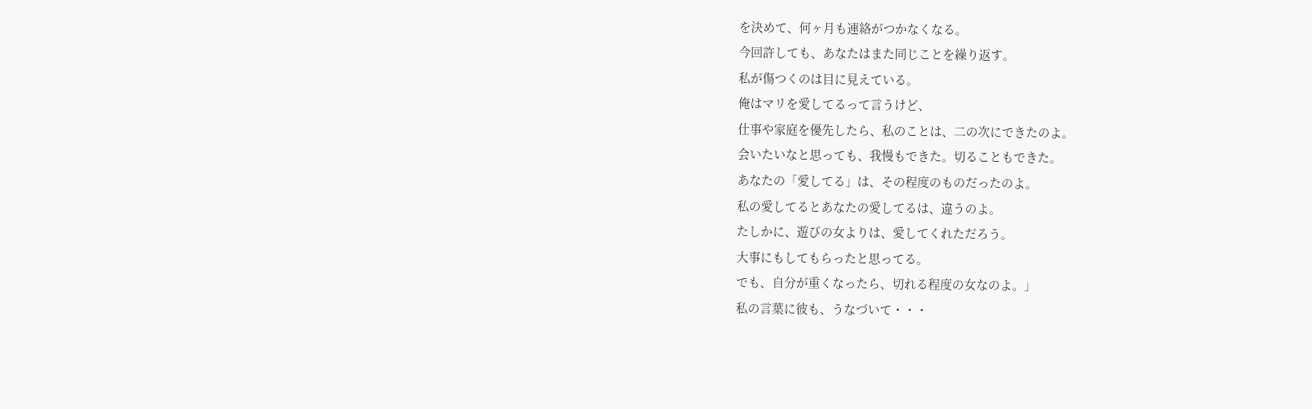を決めて、何ヶ月も連絡がつかなくなる。
今回許しても、あなたはまた同じことを繰り返す。
私が傷つくのは目に見えている。
俺はマリを愛してるって言うけど、
仕事や家庭を優先したら、私のことは、二の次にできたのよ。
会いたいなと思っても、我慢もできた。切ることもできた。
あなたの「愛してる」は、その程度のものだったのよ。
私の愛してるとあなたの愛してるは、違うのよ。
たしかに、遊びの女よりは、愛してくれただろう。
大事にもしてもらったと思ってる。
でも、自分が重くなったら、切れる程度の女なのよ。」
私の言葉に彼も、うなづいて・・・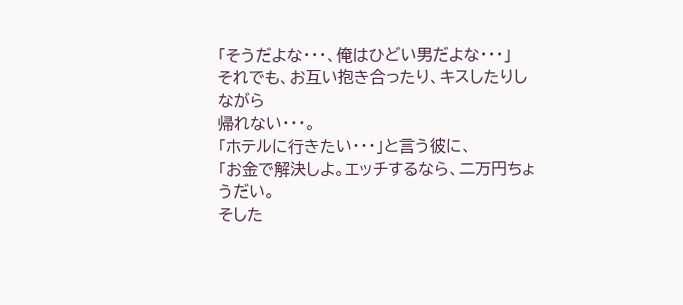「そうだよな・・・、俺はひどい男だよな・・・」
それでも、お互い抱き合ったり、キスしたりしながら
帰れない・・・。
「ホテルに行きたい・・・」と言う彼に、
「お金で解決しよ。エッチするなら、二万円ちょうだい。
そした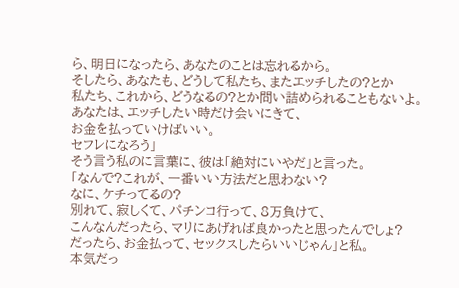ら、明日になったら、あなたのことは忘れるから。
そしたら、あなたも、どうして私たち、またエッチしたの?とか
私たち、これから、どうなるの?とか問い詰められることもないよ。
あなたは、エッチしたい時だけ会いにきて、
お金を払っていけばいい。
セフレになろう」
そう言う私のに言葉に、彼は「絶対にいやだ」と言った。
「なんで?これが、一番いい方法だと思わない?
なに、ケチってるの?
別れて、寂しくて、パチンコ行って、8万負けて、
こんなんだったら、マリにあげれば良かったと思ったんでしょ?
だったら、お金払って、セックスしたらいいじゃん」と私。
本気だっ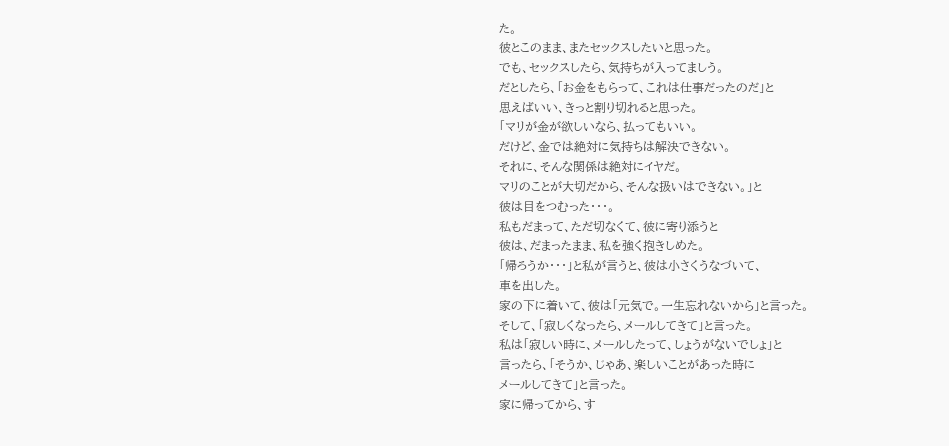た。
彼とこのまま、またセックスしたいと思った。
でも、セックスしたら、気持ちが入ってましう。
だとしたら、「お金をもらって、これは仕事だったのだ」と
思えばいい、きっと割り切れると思った。
「マリが金が欲しいなら、払ってもいい。
だけど、金では絶対に気持ちは解決できない。
それに、そんな関係は絶対にイヤだ。
マリのことが大切だから、そんな扱いはできない。」と
彼は目をつむった・・・。
私もだまって、ただ切なくて、彼に寄り添うと
彼は、だまったまま、私を強く抱きしめた。
「帰ろうか・・・」と私が言うと、彼は小さくうなづいて、
車を出した。
家の下に着いて、彼は「元気で。一生忘れないから」と言った。
そして、「寂しくなったら、メールしてきて」と言った。
私は「寂しい時に、メールしたって、しょうがないでしょ」と
言ったら、「そうか、じゃあ、楽しいことがあった時に
メールしてきて」と言った。
家に帰ってから、す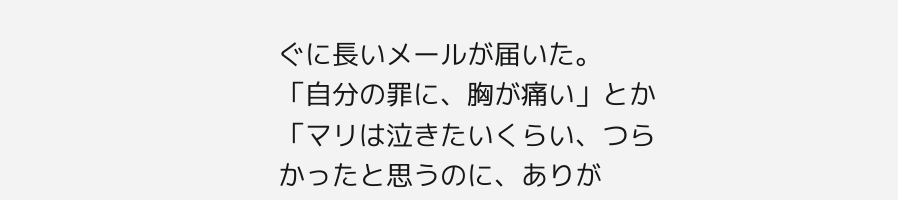ぐに長いメールが届いた。
「自分の罪に、胸が痛い」とか
「マリは泣きたいくらい、つらかったと思うのに、ありが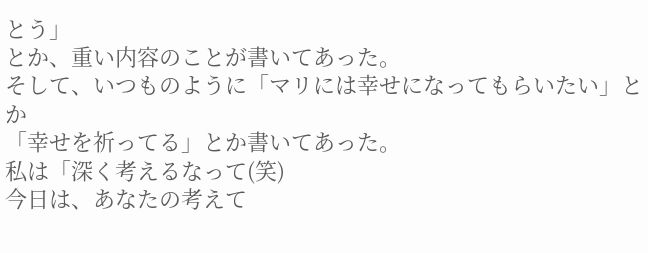とう」
とか、重い内容のことが書いてあった。
そして、いつものように「マリには幸せになってもらいたい」とか
「幸せを祈ってる」とか書いてあった。
私は「深く考えるなって(笑)
今日は、あなたの考えて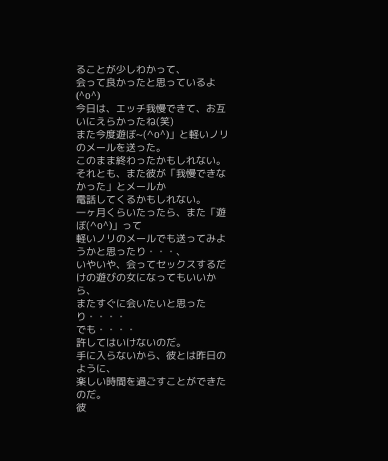ることが少しわかって、
会って良かったと思っているよ(^o^)
今日は、エッチ我慢できて、お互いにえらかったね(笑)
また今度遊ぼ~(^o^)」と軽いノリのメールを送った。
このまま終わったかもしれない。
それとも、また彼が「我慢できなかった」とメールか
電話してくるかもしれない。
一ヶ月くらいたったら、また「遊ぼ(^o^)」って
軽いノリのメールでも送ってみようかと思ったり・・・、
いやいや、会ってセックスするだけの遊びの女になってもいいから、
またすぐに会いたいと思ったり・・・・
でも・・・・
許してはいけないのだ。
手に入らないから、彼とは昨日のように、
楽しい時間を過ごすことができたのだ。
彼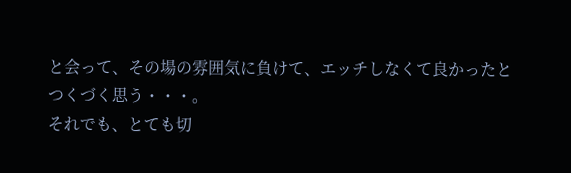と会って、その場の雰囲気に負けて、エッチしなくて良かったと
つくづく思う・・・。
それでも、とても切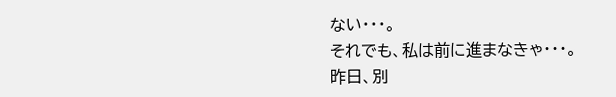ない・・・。
それでも、私は前に進まなきゃ・・・。
昨日、別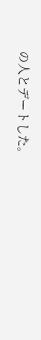の人とデートした。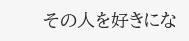その人を好きにな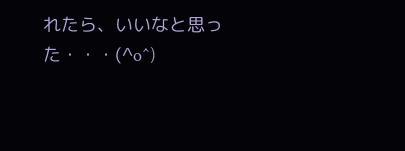れたら、いいなと思った・・・(^o^)